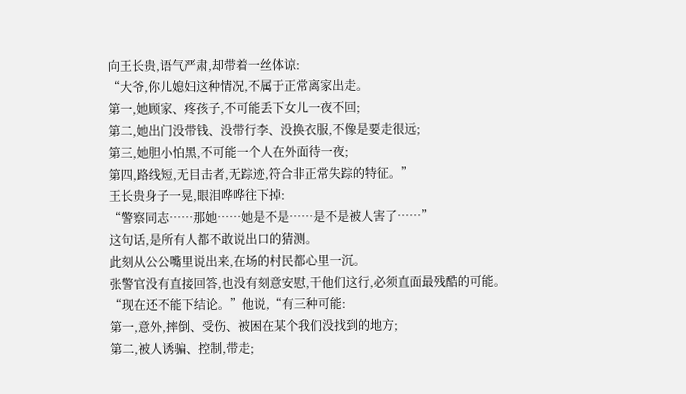向王长贵,语气严肃,却带着一丝体谅:
“大爷,你儿媳妇这种情况,不属于正常离家出走。
第一,她顾家、疼孩子,不可能丢下女儿一夜不回;
第二,她出门没带钱、没带行李、没换衣服,不像是要走很远;
第三,她胆小怕黑,不可能一个人在外面待一夜;
第四,路线短,无目击者,无踪迹,符合非正常失踪的特征。”
王长贵身子一晃,眼泪哗哗往下掉:
“警察同志……那她……她是不是……是不是被人害了……”
这句话,是所有人都不敢说出口的猜测。
此刻从公公嘴里说出来,在场的村民都心里一沉。
张警官没有直接回答,也没有刻意安慰,干他们这行,必须直面最残酷的可能。
“现在还不能下结论。”他说,“有三种可能:
第一,意外,摔倒、受伤、被困在某个我们没找到的地方;
第二,被人诱骗、控制,带走;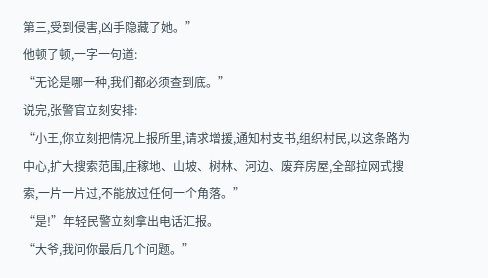第三,受到侵害,凶手隐藏了她。”
他顿了顿,一字一句道:
“无论是哪一种,我们都必须查到底。”
说完,张警官立刻安排:
“小王,你立刻把情况上报所里,请求增援,通知村支书,组织村民,以这条路为中心,扩大搜索范围,庄稼地、山坡、树林、河边、废弃房屋,全部拉网式搜索,一片一片过,不能放过任何一个角落。”
“是!”年轻民警立刻拿出电话汇报。
“大爷,我问你最后几个问题。”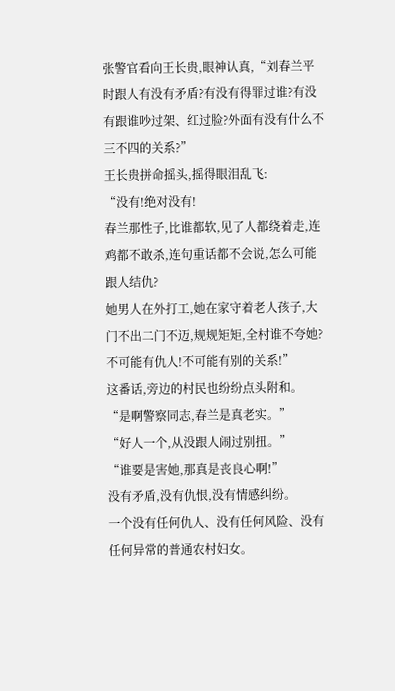张警官看向王长贵,眼神认真,“刘春兰平时跟人有没有矛盾?有没有得罪过谁?有没有跟谁吵过架、红过脸?外面有没有什么不三不四的关系?”
王长贵拼命摇头,摇得眼泪乱飞:
“没有!绝对没有!
春兰那性子,比谁都软,见了人都绕着走,连鸡都不敢杀,连句重话都不会说,怎么可能跟人结仇?
她男人在外打工,她在家守着老人孩子,大门不出二门不迈,规规矩矩,全村谁不夸她?
不可能有仇人!不可能有别的关系!”
这番话,旁边的村民也纷纷点头附和。
“是啊警察同志,春兰是真老实。”
“好人一个,从没跟人闹过别扭。”
“谁要是害她,那真是丧良心啊!”
没有矛盾,没有仇恨,没有情感纠纷。
一个没有任何仇人、没有任何风险、没有任何异常的普通农村妇女。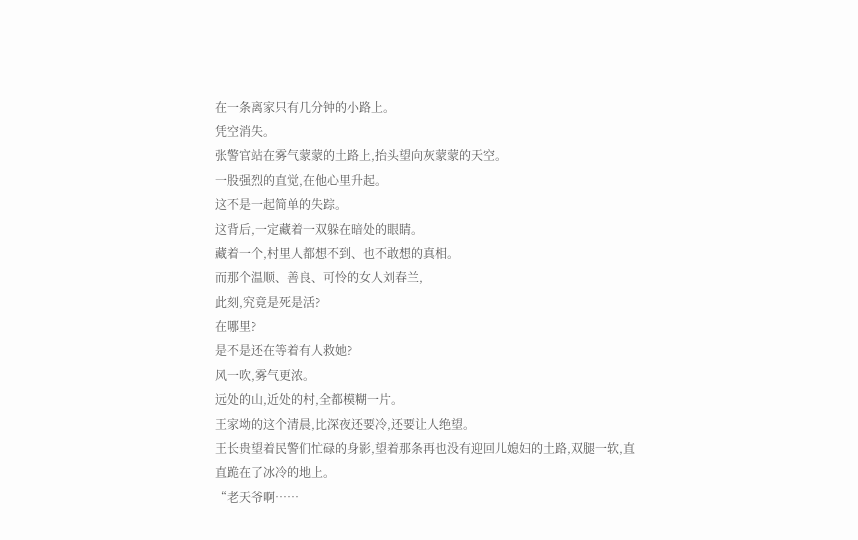在一条离家只有几分钟的小路上。
凭空消失。
张警官站在雾气蒙蒙的土路上,抬头望向灰蒙蒙的天空。
一股强烈的直觉,在他心里升起。
这不是一起简单的失踪。
这背后,一定藏着一双躲在暗处的眼睛。
藏着一个,村里人都想不到、也不敢想的真相。
而那个温顺、善良、可怜的女人刘春兰,
此刻,究竟是死是活?
在哪里?
是不是还在等着有人救她?
风一吹,雾气更浓。
远处的山,近处的村,全都模糊一片。
王家坳的这个清晨,比深夜还要冷,还要让人绝望。
王长贵望着民警们忙碌的身影,望着那条再也没有迎回儿媳妇的土路,双腿一软,直直跪在了冰冷的地上。
“老天爷啊……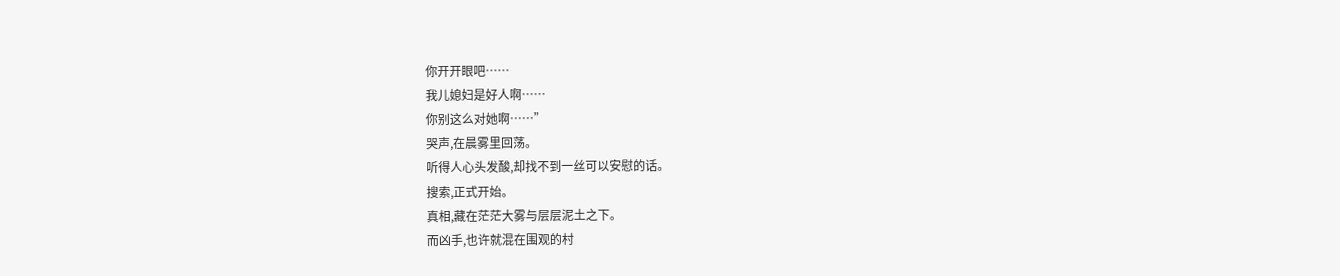你开开眼吧……
我儿媳妇是好人啊……
你别这么对她啊……”
哭声,在晨雾里回荡。
听得人心头发酸,却找不到一丝可以安慰的话。
搜索,正式开始。
真相,藏在茫茫大雾与层层泥土之下。
而凶手,也许就混在围观的村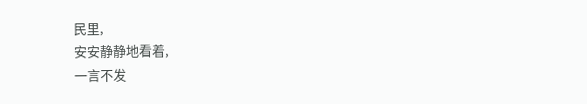民里,
安安静静地看着,
一言不发